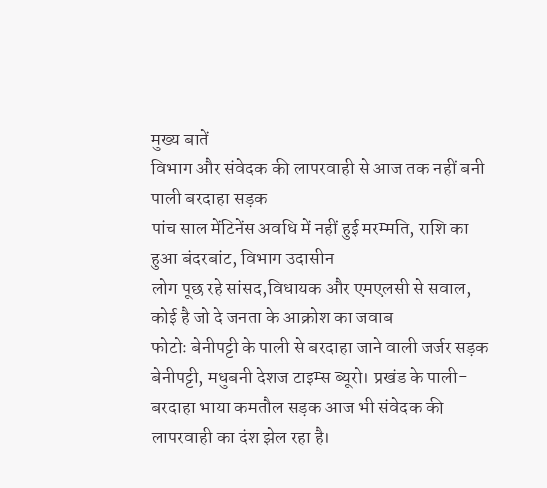मुख्य बातें
विभाग और संवेदक की लापरवाही से आज तक नहीं बनी पाली बरदाहा सड़क
पांच साल मेंटिनेंस अवधि में नहीं हुई मरम्मति, राशि का हुआ बंदरबांट, विभाग उदासीन
लोग पूछ रहे सांसद,विधायक और एमएलसी से सवाल, कोई है जो दे जनता के आक्रोश का जवाब
फोटोः बेनीपट्टी के पाली से बरदाहा जाने वाली जर्जर सड़क
बेनीपट्टी, मधुबनी देशज टाइम्स ब्यूरो। प्रखंड के पाली-बरदाहा भाया कमतौल सड़क आज भी संवेदक की लापरवाही का दंश झेल रहा है।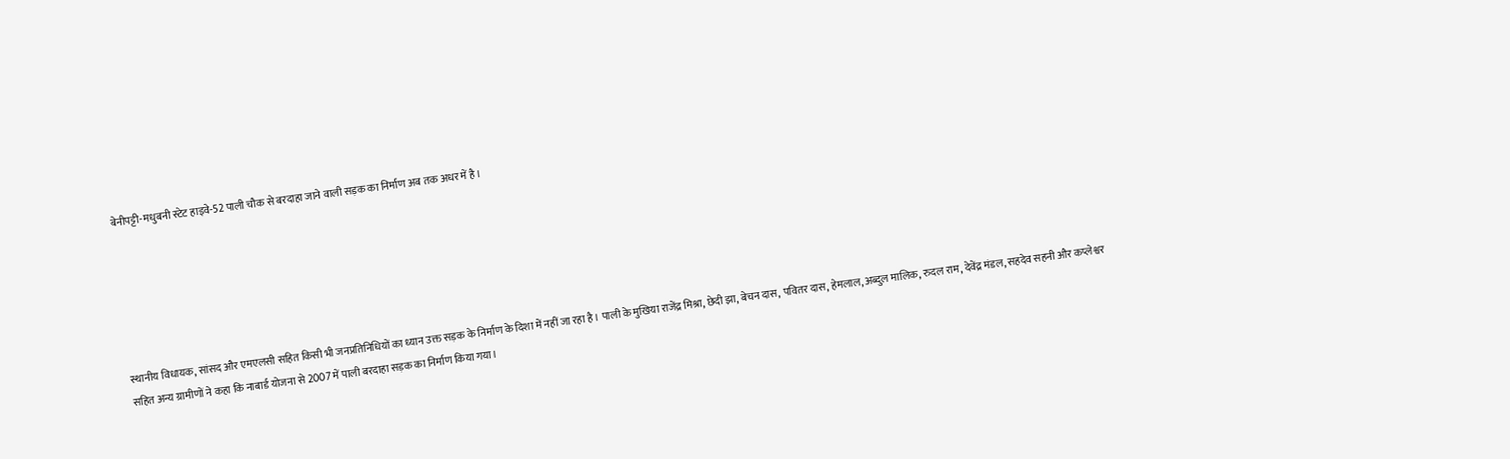बेनीपट्टी-मधुबनी स्टेट हाइवे-52 पाली चौक से बरदाहा जाने वाली सड़क का निर्माण अब तक अधर में है।






स्थानीय विधायक, सांसद और एमएलसी सहित किसी भी जनप्रतिनिधियों का ध्यान उक्त सड़क के निर्माण के दिशा में नहीं जा रहा है। पाली के मुखिया राजेंद्र मिश्रा, छेदी झा, बेचन दास, पवितर दास, हेमलाल, अब्दुल मालिक, रुदल राम, देवेंद्र मंडल, सहदेव सहनी और कप्लेश्वर सहित अन्य ग्रामीणों ने कहा कि नाबार्ड योजना से 2007 में पाली बरदाहा सड़क का निर्माण किया गया।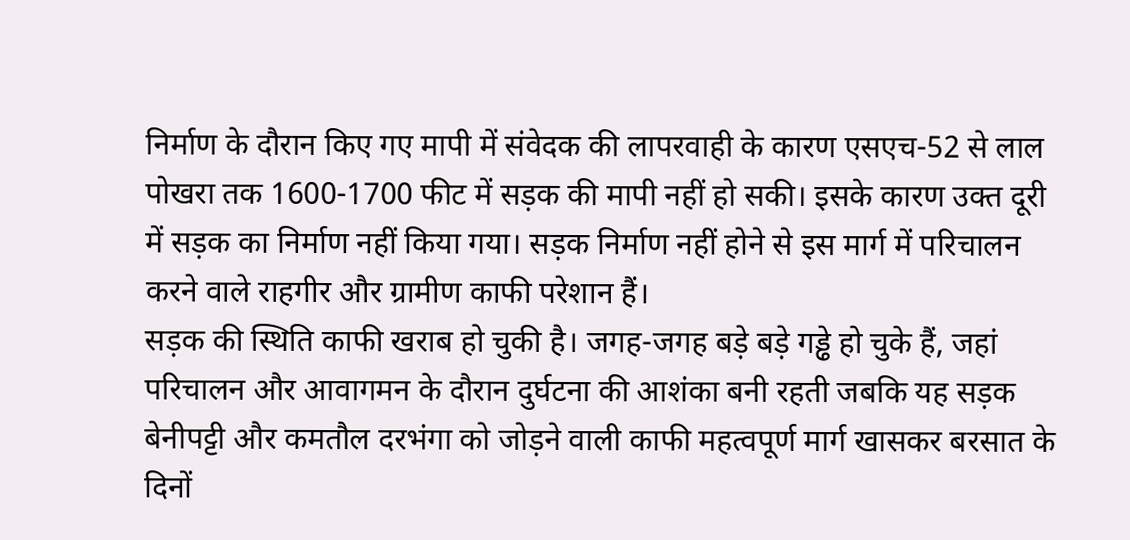निर्माण के दौरान किए गए मापी में संवेदक की लापरवाही के कारण एसएच-52 से लाल पोखरा तक 1600-1700 फीट में सड़क की मापी नहीं हो सकी। इसके कारण उक्त दूरी में सड़क का निर्माण नहीं किया गया। सड़क निर्माण नहीं होने से इस मार्ग में परिचालन करने वाले राहगीर और ग्रामीण काफी परेशान हैं।
सड़क की स्थिति काफी खराब हो चुकी है। जगह-जगह बड़े बड़े गड्ढे हो चुके हैं, जहां परिचालन और आवागमन के दौरान दुर्घटना की आशंका बनी रहती जबकि यह सड़क बेनीपट्टी और कमतौल दरभंगा को जोड़ने वाली काफी महत्वपूर्ण मार्ग खासकर बरसात के दिनों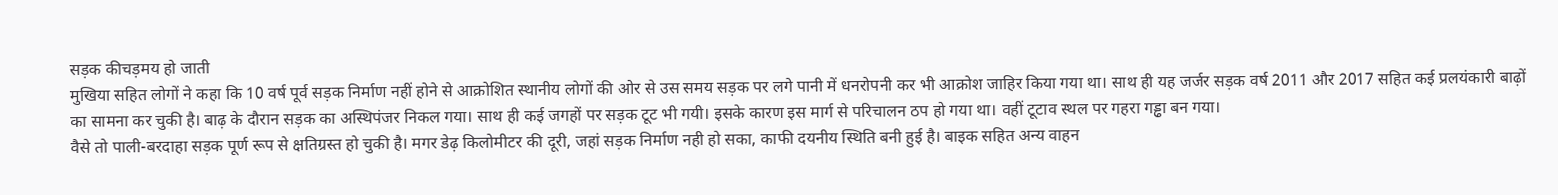सड़क कीचड़मय हो जाती
मुखिया सहित लोगों ने कहा कि 10 वर्ष पूर्व सड़क निर्माण नहीं होने से आक्रोशित स्थानीय लोगों की ओर से उस समय सड़क पर लगे पानी में धनरोपनी कर भी आक्रोश जाहिर किया गया था। साथ ही यह जर्जर सड़क वर्ष 2011 और 2017 सहित कई प्रलयंकारी बाढ़ों का सामना कर चुकी है। बाढ़ के दौरान सड़क का अस्थिपंजर निकल गया। साथ ही कई जगहों पर सड़क टूट भी गयी। इसके कारण इस मार्ग से परिचालन ठप हो गया था। वहीं टूटाव स्थल पर गहरा गड्ढा बन गया।
वैसे तो पाली-बरदाहा सड़क पूर्ण रूप से क्षतिग्रस्त हो चुकी है। मगर डेढ़ किलोमीटर की दूरी, जहां सड़क निर्माण नही हो सका, काफी दयनीय स्थिति बनी हुई है। बाइक सहित अन्य वाहन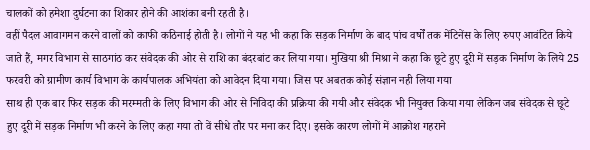चालकों को हमेशा दुर्घटना का शिकार होने की आशंका बनी रहती है।
वहीं पैदल आवागमन करने वालों को काफी कठिनाई होती है। लोगों ने यह भी कहा कि सड़क निर्माण के बाद पांच वर्षों तक मेंटिनेंस के लिए रुपए आवंटित किये जाते हैं, मगर विभाग से साठगांठ कर संवेदक की ओर से राशि का बंदरबांट कर लिया गया। मुखिया श्री मिश्रा ने कहा कि छूटे हुए दूरी में सड़क निर्माण के लिये 25 फरवरी को ग्रामीण कार्य विभाग के कार्यपालक अभियंता को आवेदन दिया गया। जिस पर अबतक कोई संज्ञान नही लिया गया
साथ ही एक बार फिर सड़क की मरम्मती के लिए विभाग की ओर से निविदा की प्रक्रिया की गयी और संवेदक भी नियुक्त किया गया लेकिन जब संवेदक से छूटे हुए दूरी में सड़क निर्माण भी करने के लिए कहा गया तो वें सीधे तौर पर मना कर दिए। इसके कारण लोगों में आक्रोश गहराने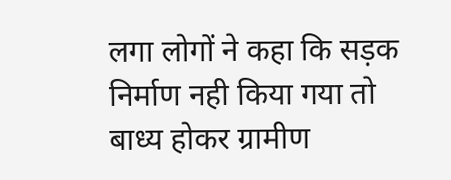लगा लोगों ने कहा कि सड़क निर्माण नही किया गया तो बाध्य होकर ग्रामीण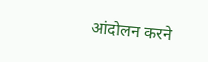आंदोलन करने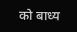को बाध्य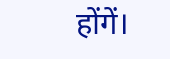होंगें।